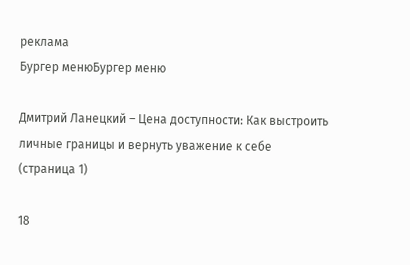реклама
Бургер менюБургер меню

Дмитрий Ланецкий – Цена доступности: Как выстроить личные границы и вернуть уважение к себе (страница 1)

18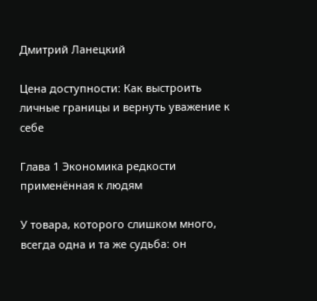Дмитрий Ланецкий

Цена доступности: Как выстроить личные границы и вернуть уважение к себе

Глава 1 Экономика редкости применённая к людям

У товара, которого слишком много, всегда одна и та же судьба: он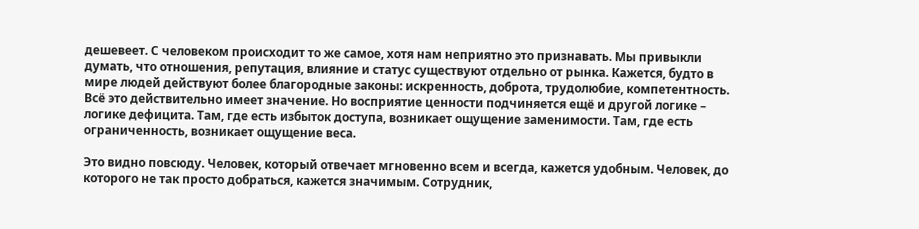дешевеет. С человеком происходит то же самое, хотя нам неприятно это признавать. Мы привыкли думать, что отношения, репутация, влияние и статус существуют отдельно от рынка. Кажется, будто в мире людей действуют более благородные законы: искренность, доброта, трудолюбие, компетентность. Всё это действительно имеет значение. Но восприятие ценности подчиняется ещё и другой логике – логике дефицита. Там, где есть избыток доступа, возникает ощущение заменимости. Там, где есть ограниченность, возникает ощущение веса.

Это видно повсюду. Человек, который отвечает мгновенно всем и всегда, кажется удобным. Человек, до которого не так просто добраться, кажется значимым. Сотрудник,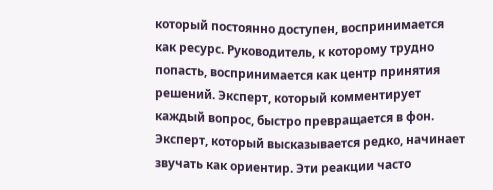который постоянно доступен, воспринимается как ресурс. Руководитель, к которому трудно попасть, воспринимается как центр принятия решений. Эксперт, который комментирует каждый вопрос, быстро превращается в фон. Эксперт, который высказывается редко, начинает звучать как ориентир. Эти реакции часто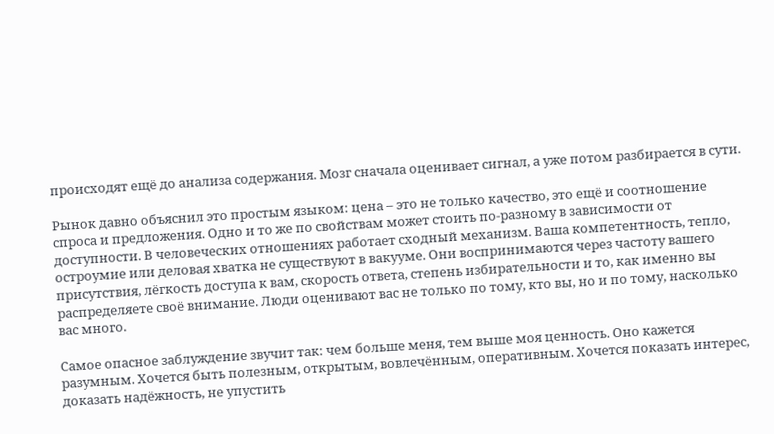происходят ещё до анализа содержания. Мозг сначала оценивает сигнал, а уже потом разбирается в сути.

Рынок давно объяснил это простым языком: цена – это не только качество, это ещё и соотношение спроса и предложения. Одно и то же по свойствам может стоить по-разному в зависимости от доступности. В человеческих отношениях работает сходный механизм. Ваша компетентность, тепло, остроумие или деловая хватка не существуют в вакууме. Они воспринимаются через частоту вашего присутствия, лёгкость доступа к вам, скорость ответа, степень избирательности и то, как именно вы распределяете своё внимание. Люди оценивают вас не только по тому, кто вы, но и по тому, насколько вас много.

Самое опасное заблуждение звучит так: чем больше меня, тем выше моя ценность. Оно кажется разумным. Хочется быть полезным, открытым, вовлечённым, оперативным. Хочется показать интерес, доказать надёжность, не упустить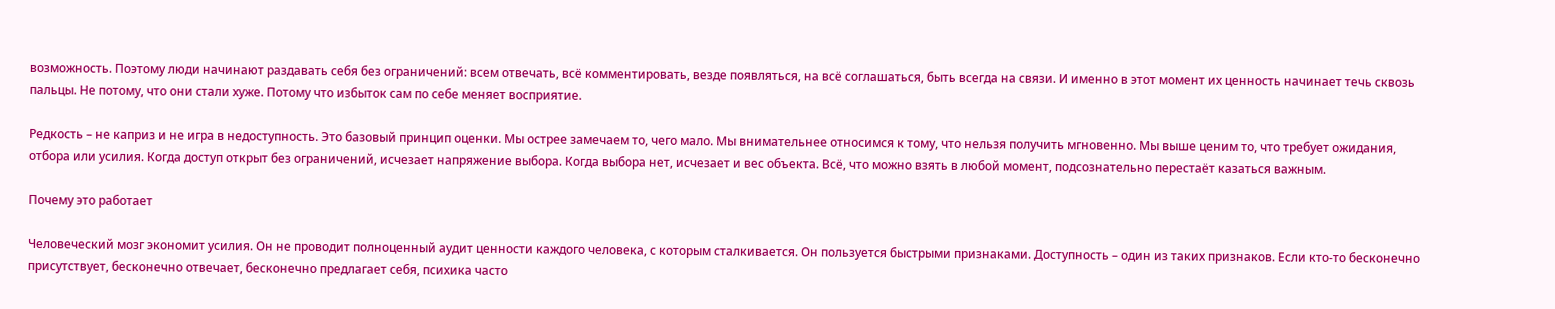возможность. Поэтому люди начинают раздавать себя без ограничений: всем отвечать, всё комментировать, везде появляться, на всё соглашаться, быть всегда на связи. И именно в этот момент их ценность начинает течь сквозь пальцы. Не потому, что они стали хуже. Потому что избыток сам по себе меняет восприятие.

Редкость – не каприз и не игра в недоступность. Это базовый принцип оценки. Мы острее замечаем то, чего мало. Мы внимательнее относимся к тому, что нельзя получить мгновенно. Мы выше ценим то, что требует ожидания, отбора или усилия. Когда доступ открыт без ограничений, исчезает напряжение выбора. Когда выбора нет, исчезает и вес объекта. Всё, что можно взять в любой момент, подсознательно перестаёт казаться важным.

Почему это работает

Человеческий мозг экономит усилия. Он не проводит полноценный аудит ценности каждого человека, с которым сталкивается. Он пользуется быстрыми признаками. Доступность – один из таких признаков. Если кто-то бесконечно присутствует, бесконечно отвечает, бесконечно предлагает себя, психика часто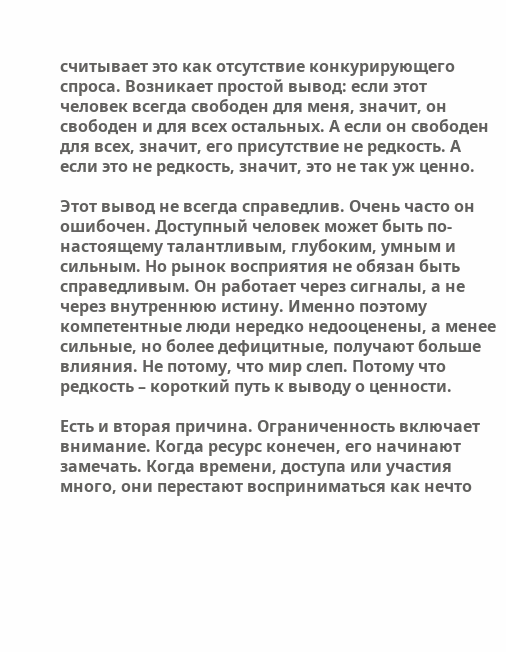считывает это как отсутствие конкурирующего спроса. Возникает простой вывод: если этот человек всегда свободен для меня, значит, он свободен и для всех остальных. А если он свободен для всех, значит, его присутствие не редкость. А если это не редкость, значит, это не так уж ценно.

Этот вывод не всегда справедлив. Очень часто он ошибочен. Доступный человек может быть по-настоящему талантливым, глубоким, умным и сильным. Но рынок восприятия не обязан быть справедливым. Он работает через сигналы, а не через внутреннюю истину. Именно поэтому компетентные люди нередко недооценены, а менее сильные, но более дефицитные, получают больше влияния. Не потому, что мир слеп. Потому что редкость – короткий путь к выводу о ценности.

Есть и вторая причина. Ограниченность включает внимание. Когда ресурс конечен, его начинают замечать. Когда времени, доступа или участия много, они перестают восприниматься как нечто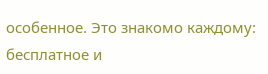особенное. Это знакомо каждому: бесплатное и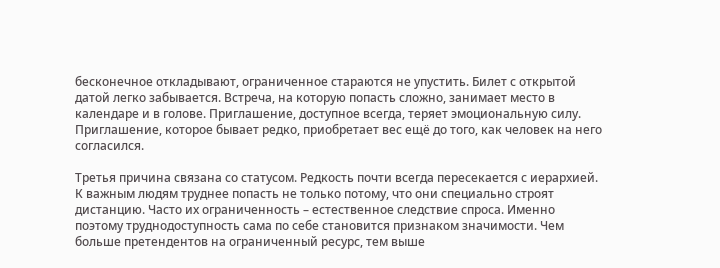бесконечное откладывают, ограниченное стараются не упустить. Билет с открытой датой легко забывается. Встреча, на которую попасть сложно, занимает место в календаре и в голове. Приглашение, доступное всегда, теряет эмоциональную силу. Приглашение, которое бывает редко, приобретает вес ещё до того, как человек на него согласился.

Третья причина связана со статусом. Редкость почти всегда пересекается с иерархией. К важным людям труднее попасть не только потому, что они специально строят дистанцию. Часто их ограниченность – естественное следствие спроса. Именно поэтому труднодоступность сама по себе становится признаком значимости. Чем больше претендентов на ограниченный ресурс, тем выше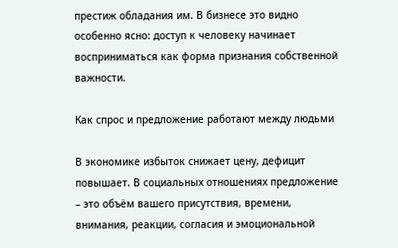престиж обладания им. В бизнесе это видно особенно ясно: доступ к человеку начинает восприниматься как форма признания собственной важности.

Как спрос и предложение работают между людьми

В экономике избыток снижает цену, дефицит повышает. В социальных отношениях предложение – это объём вашего присутствия, времени, внимания, реакции, согласия и эмоциональной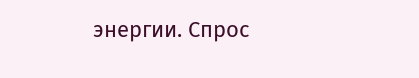энергии. Спрос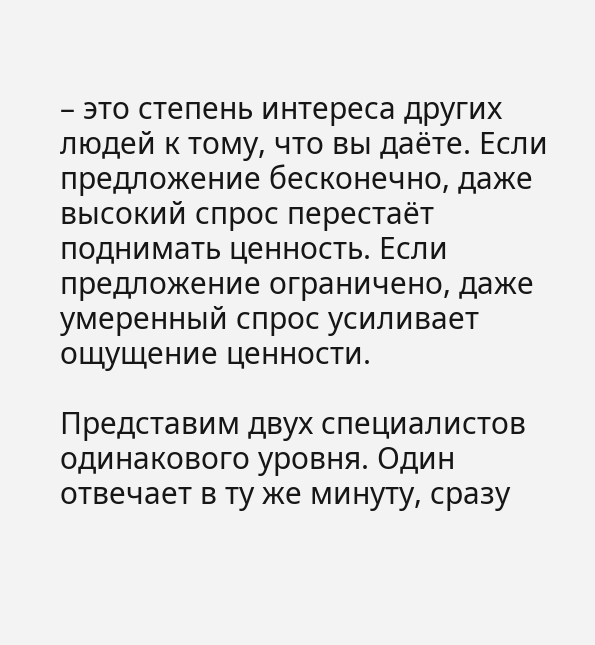– это степень интереса других людей к тому, что вы даёте. Если предложение бесконечно, даже высокий спрос перестаёт поднимать ценность. Если предложение ограничено, даже умеренный спрос усиливает ощущение ценности.

Представим двух специалистов одинакового уровня. Один отвечает в ту же минуту, сразу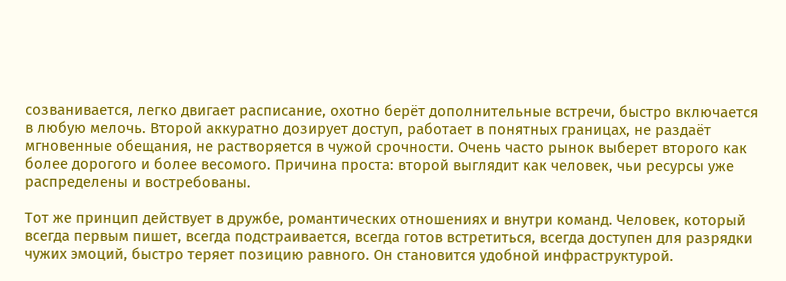созванивается, легко двигает расписание, охотно берёт дополнительные встречи, быстро включается в любую мелочь. Второй аккуратно дозирует доступ, работает в понятных границах, не раздаёт мгновенные обещания, не растворяется в чужой срочности. Очень часто рынок выберет второго как более дорогого и более весомого. Причина проста: второй выглядит как человек, чьи ресурсы уже распределены и востребованы.

Тот же принцип действует в дружбе, романтических отношениях и внутри команд. Человек, который всегда первым пишет, всегда подстраивается, всегда готов встретиться, всегда доступен для разрядки чужих эмоций, быстро теряет позицию равного. Он становится удобной инфраструктурой.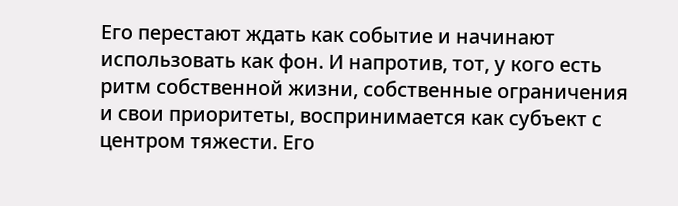Его перестают ждать как событие и начинают использовать как фон. И напротив, тот, у кого есть ритм собственной жизни, собственные ограничения и свои приоритеты, воспринимается как субъект с центром тяжести. Его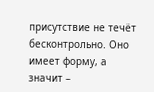присутствие не течёт бесконтрольно. Оно имеет форму, а значит –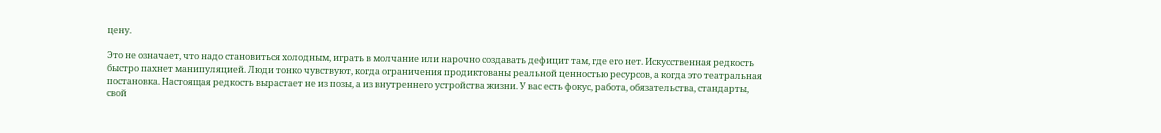цену.

Это не означает, что надо становиться холодным, играть в молчание или нарочно создавать дефицит там, где его нет. Искусственная редкость быстро пахнет манипуляцией. Люди тонко чувствуют, когда ограничения продиктованы реальной ценностью ресурсов, а когда это театральная постановка. Настоящая редкость вырастает не из позы, а из внутреннего устройства жизни. У вас есть фокус, работа, обязательства, стандарты, свой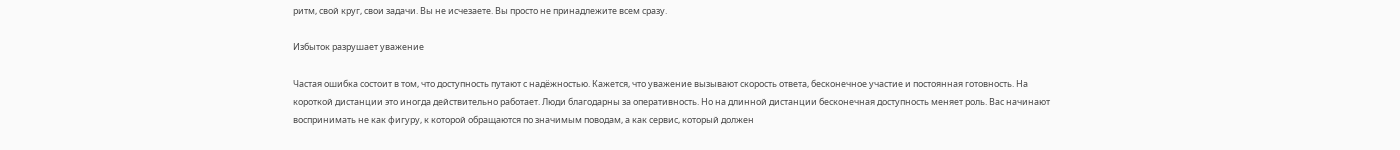ритм, свой круг, свои задачи. Вы не исчезаете. Вы просто не принадлежите всем сразу.

Избыток разрушает уважение

Частая ошибка состоит в том, что доступность путают с надёжностью. Кажется, что уважение вызывают скорость ответа, бесконечное участие и постоянная готовность. На короткой дистанции это иногда действительно работает. Люди благодарны за оперативность. Но на длинной дистанции бесконечная доступность меняет роль. Вас начинают воспринимать не как фигуру, к которой обращаются по значимым поводам, а как сервис, который должен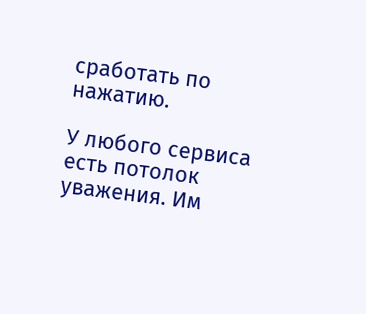сработать по нажатию.

У любого сервиса есть потолок уважения. Им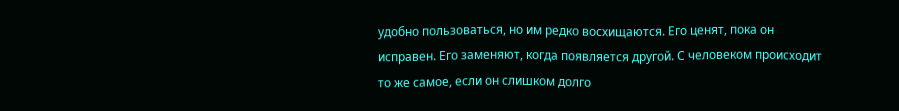удобно пользоваться, но им редко восхищаются. Его ценят, пока он исправен. Его заменяют, когда появляется другой. С человеком происходит то же самое, если он слишком долго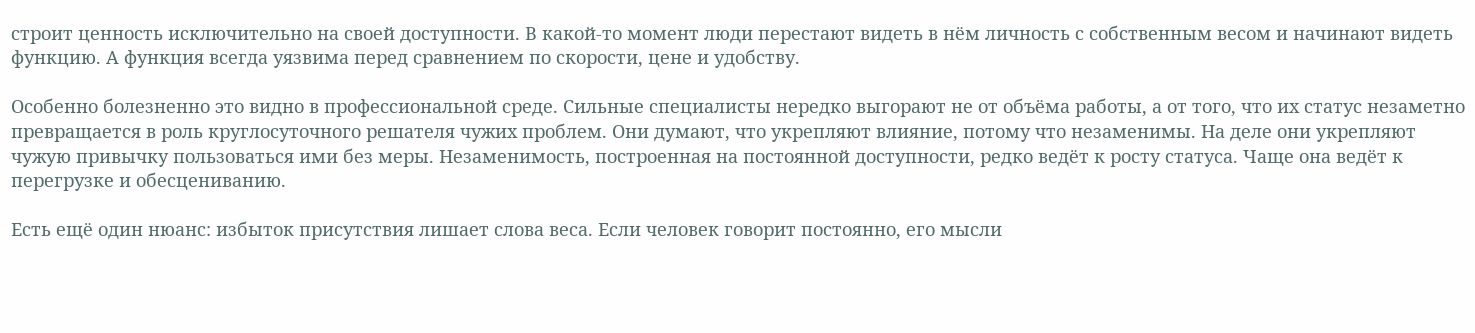строит ценность исключительно на своей доступности. В какой-то момент люди перестают видеть в нём личность с собственным весом и начинают видеть функцию. А функция всегда уязвима перед сравнением по скорости, цене и удобству.

Особенно болезненно это видно в профессиональной среде. Сильные специалисты нередко выгорают не от объёма работы, а от того, что их статус незаметно превращается в роль круглосуточного решателя чужих проблем. Они думают, что укрепляют влияние, потому что незаменимы. На деле они укрепляют чужую привычку пользоваться ими без меры. Незаменимость, построенная на постоянной доступности, редко ведёт к росту статуса. Чаще она ведёт к перегрузке и обесцениванию.

Есть ещё один нюанс: избыток присутствия лишает слова веса. Если человек говорит постоянно, его мысли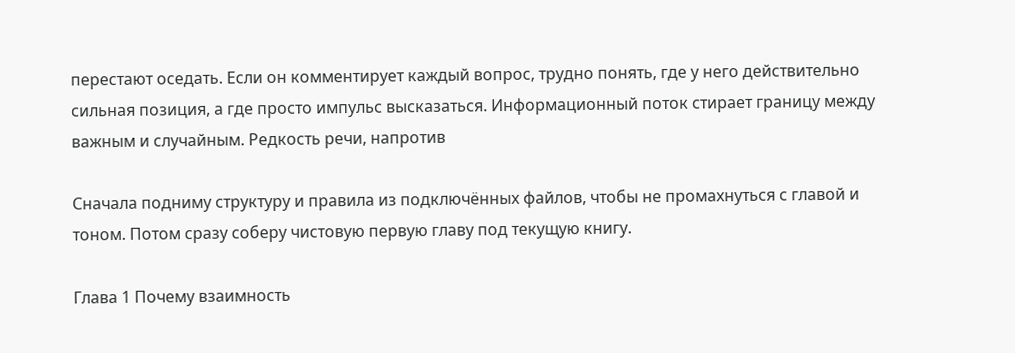перестают оседать. Если он комментирует каждый вопрос, трудно понять, где у него действительно сильная позиция, а где просто импульс высказаться. Информационный поток стирает границу между важным и случайным. Редкость речи, напротив

Сначала подниму структуру и правила из подключённых файлов, чтобы не промахнуться с главой и тоном. Потом сразу соберу чистовую первую главу под текущую книгу.

Глава 1 Почему взаимность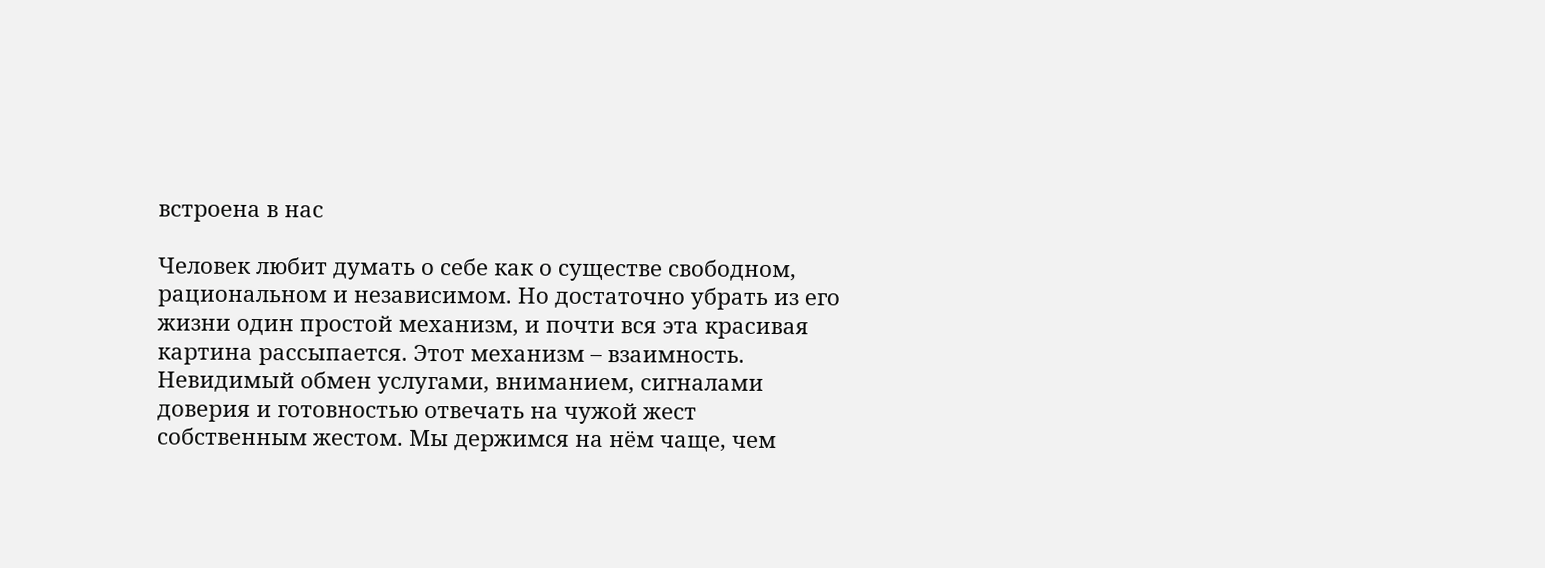встроена в нас

Человек любит думать о себе как о существе свободном, рациональном и независимом. Но достаточно убрать из его жизни один простой механизм, и почти вся эта красивая картина рассыпается. Этот механизм – взаимность. Невидимый обмен услугами, вниманием, сигналами доверия и готовностью отвечать на чужой жест собственным жестом. Мы держимся на нём чаще, чем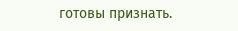готовы признать.